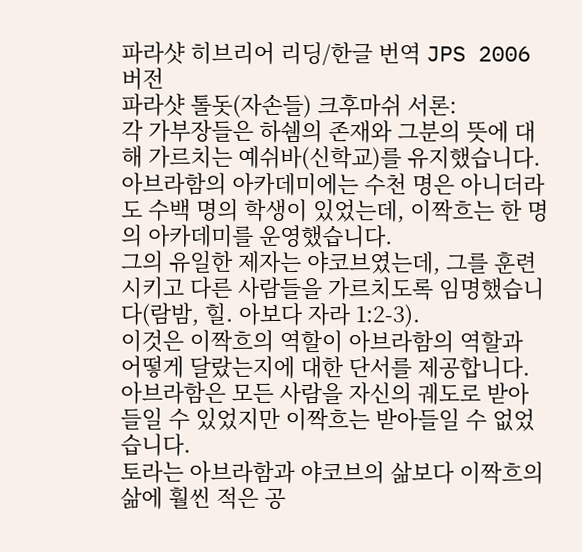파라샷 히브리어 리딩/한글 번역 JPS 2006 버전
파라샷 톨돗(자손들) 크후마쉬 서론:
각 가부장들은 하쉠의 존재와 그분의 뜻에 대해 가르치는 예쉬바(신학교)를 유지했습니다.
아브라함의 아카데미에는 수천 명은 아니더라도 수백 명의 학생이 있었는데, 이짝흐는 한 명의 아카데미를 운영했습니다.
그의 유일한 제자는 야코브였는데, 그를 훈련시키고 다른 사람들을 가르치도록 임명했습니다(람밤, 힐. 아보다 자라 1:2-3).
이것은 이짝흐의 역할이 아브라함의 역할과 어떻게 달랐는지에 대한 단서를 제공합니다.
아브라함은 모든 사람을 자신의 궤도로 받아들일 수 있었지만 이짝흐는 받아들일 수 없었습니다.
토라는 아브라함과 야코브의 삶보다 이짝흐의 삶에 훨씬 적은 공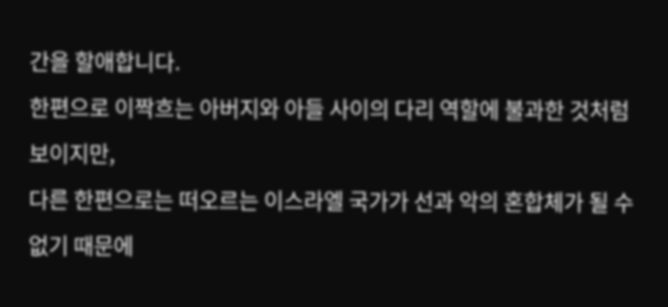간을 할애합니다.
한편으로 이짝흐는 아버지와 아들 사이의 다리 역할에 불과한 것처럼 보이지만,
다른 한편으로는 떠오르는 이스라엘 국가가 선과 악의 혼합체가 될 수 없기 때문에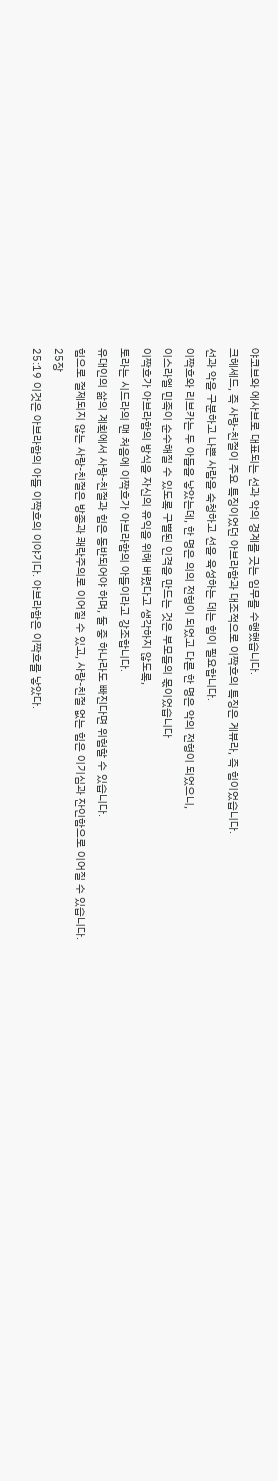야코브와 에사브로 대표되는 선과 악의 경계를 긋는 임무를 수행했습니다.
크헤세드, 즉 사랑-친절이 주요 특징이었던 아브라함과 대조적으로 이짝흐의 특징은 게뷰라, 즉 힘이었습니다.
선과 악을 구분하고 나쁜 사람을 숙청하고 선을 육성하는 데는 힘이 필요합니다.
이짝흐와 리브카는 두 아들을 낳았는데, 한 명은 의의 전형이 되었고 다른 한 명은 악의 전형이 되었으니,
이스라엘 민족이 순수해질 수 있도록 구별된 인격을 만드는 것은 부모들의 몫이었습니다
이짝흐가 아브라함의 방식을 자신의 유익을 위해 버렸다고 생각하지 않도록,
토라는 시드라의 맨 처음에 이짝흐가 아브라함의 아들이라고 강조합니다.
유대인의 삶의 계획에서 사랑-친절과 힘은 동반되어야 하며, 둘 중 하나라도 빠진다면 위험할 수 있습니다.
힘으로 절제되지 않는 사랑-친절은 방종과 쾌락주의로 이어질 수 있고, 사랑-친절 없는 힘은 이기심과 잔인함으로 이어질 수 있습니다.
25장
25:19 이것은 아브라함의 아들 이짝흐의 이야기다. 아브라함은 이짝흐를 낳았다.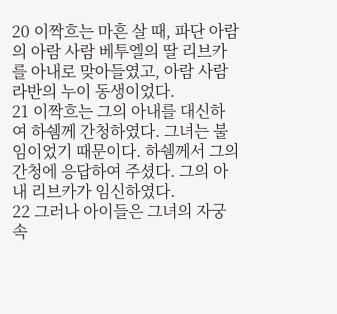20 이짝흐는 마흔 살 때, 파단 아람의 아람 사람 베투엘의 딸 리브카를 아내로 맞아들였고, 아람 사람 라반의 누이 동생이었다.
21 이짝흐는 그의 아내를 대신하여 하쉠께 간청하였다. 그녀는 불임이었기 때문이다. 하쉠께서 그의 간청에 응답하여 주셨다. 그의 아내 리브카가 임신하였다.
22 그러나 아이들은 그녀의 자궁 속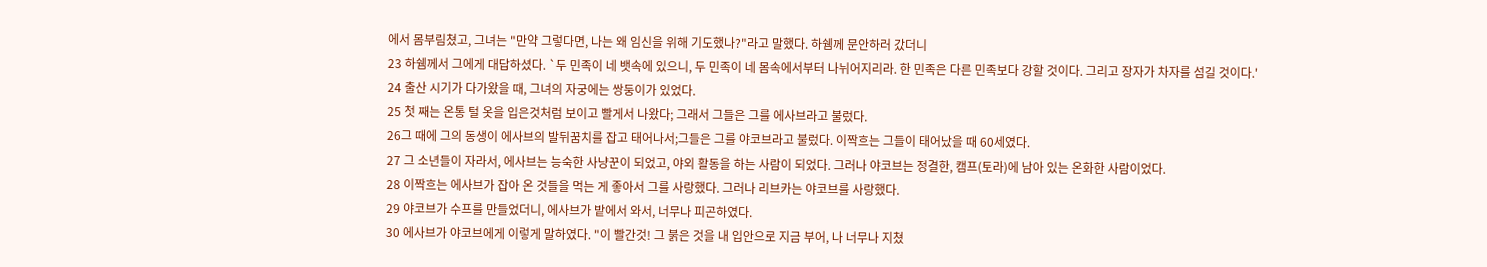에서 몸부림쳤고, 그녀는 "만약 그렇다면, 나는 왜 임신을 위해 기도했나?"라고 말했다. 하쉠께 문안하러 갔더니
23 하쉠께서 그에게 대답하셨다. `두 민족이 네 뱃속에 있으니, 두 민족이 네 몸속에서부터 나뉘어지리라. 한 민족은 다른 민족보다 강할 것이다. 그리고 장자가 차자를 섬길 것이다.'
24 출산 시기가 다가왔을 때, 그녀의 자궁에는 쌍둥이가 있었다.
25 첫 째는 온통 털 옷을 입은것처럼 보이고 빨게서 나왔다; 그래서 그들은 그를 에사브라고 불렀다.
26그 때에 그의 동생이 에사브의 발뒤꿈치를 잡고 태어나서;그들은 그를 야코브라고 불렀다. 이짝흐는 그들이 태어났을 때 60세였다.
27 그 소년들이 자라서, 에사브는 능숙한 사냥꾼이 되었고, 야외 활동을 하는 사람이 되었다. 그러나 야코브는 정결한, 캠프(토라)에 남아 있는 온화한 사람이었다.
28 이짝흐는 에사브가 잡아 온 것들을 먹는 게 좋아서 그를 사랑했다. 그러나 리브카는 야코브를 사랑했다.
29 야코브가 수프를 만들었더니, 에사브가 밭에서 와서, 너무나 피곤하였다.
30 에사브가 야코브에게 이렇게 말하였다. "이 빨간것! 그 붉은 것을 내 입안으로 지금 부어, 나 너무나 지쳤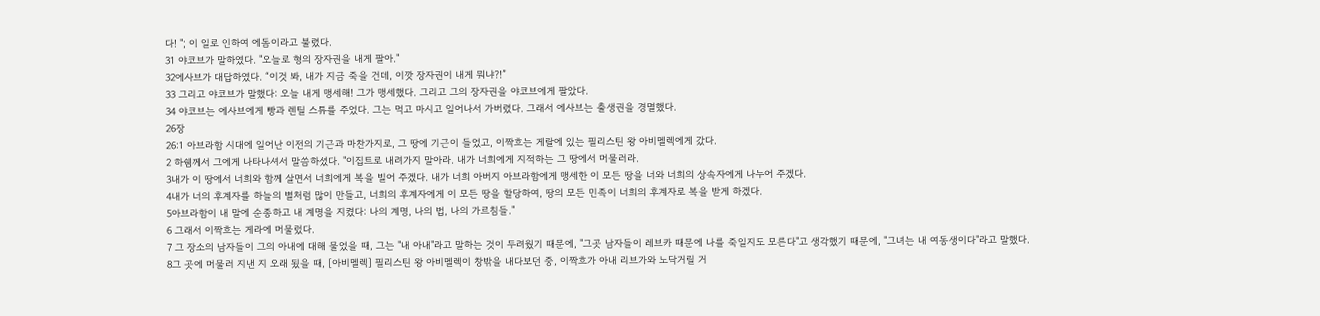다! "; 이 일로 인하여 에돔이라고 불렸다.
31 야코브가 말하였다. "오늘로 형의 장자권을 내게 팔아."
32에사브가 대답하였다. “이것 봐, 내가 지금 죽을 건데, 이깟 장자권이 내게 뭐냐?!”
33 그리고 야코브가 말했다: 오늘 내게 맹세해! 그가 맹세했다. 그리고 그의 장자권을 야코브에게 팔았다.
34 야코브는 에사브에게 빵과 렌틸 스튜를 주었다. 그는 먹고 마시고 일어나서 가버렸다. 그래서 에사브는 출생권을 경멸했다.
26장
26:1 아브라함 시대에 일어난 이전의 기근과 마찬가지로, 그 땅에 기근이 들었고, 이짝흐는 게랄에 있는 필리스틴 왕 아비멜렉에게 갔다.
2 하쉠께서 그에게 나타나셔서 말씀하셨다. "이집트로 내려가지 말아라. 내가 너희에게 지적하는 그 땅에서 머물러라.
3내가 이 땅에서 너희와 함께 살면서 너희에게 복을 빌어 주겠다. 내가 너희 아버지 아브라함에게 맹세한 이 모든 땅을 너와 너희의 상속자에게 나누어 주겠다.
4내가 너의 후계자를 하늘의 별처럼 많이 만들고, 너희의 후계자에게 이 모든 땅을 할당하여, 땅의 모든 민족이 너희의 후계자로 복을 받게 하겠다.
5아브라함이 내 말에 순종하고 내 계명을 지켰다: 나의 계명, 나의 법, 나의 가르침들."
6 그래서 이짝흐는 게라에 머물렀다.
7 그 장소의 남자들이 그의 아내에 대해 물었을 때, 그는 "내 아내"라고 말하는 것이 두려웠기 때문에, "그곳 남자들이 레브카 때문에 나를 죽일지도 모른다"고 생각했기 때문에, "그녀는 내 여동생이다"라고 말했다.
8그 곳에 머물러 지낸 지 오래 됬을 때, [아비멜렉] 필리스틴 왕 아비멜렉이 창밖을 내다보던 중, 이짝흐가 아내 리브가와 노닥거릴 거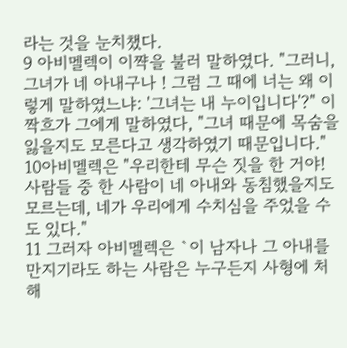라는 것을 눈치챘다.
9 아비멜렉이 이쨕을 불러 말하였다. "그러니, 그녀가 네 아내구나 ! 그럼 그 때에 너는 왜 이렇게 말하였느냐: '그녀는 내 누이입니다'?" 이짝흐가 그에게 말하였다, "그녀 때문에 목숨을 잃을지도 모른다고 생각하였기 때문입니다."
10아비멜렉은 "우리한테 무슨 짓을 한 거야! 사람들 중 한 사람이 네 아내와 동침했을지도 모르는데, 네가 우리에게 수치심을 주었을 수도 있다."
11 그러자 아비멜렉은 `이 남자나 그 아내를 만지기라도 하는 사람은 누구든지 사형에 처해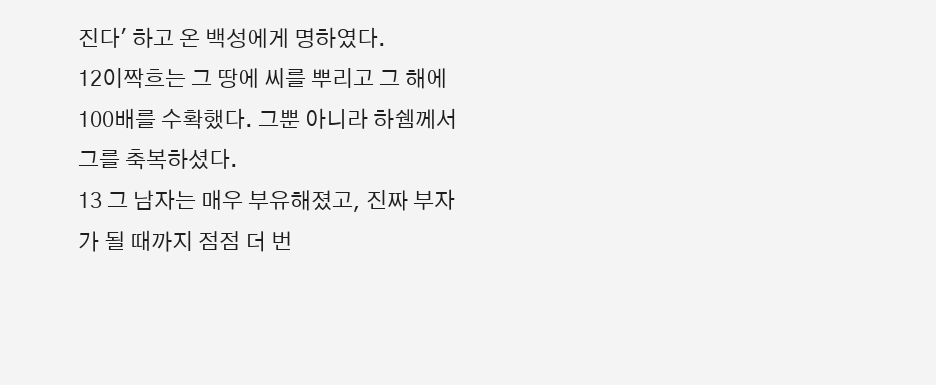진다' 하고 온 백성에게 명하였다.
12이짝흐는 그 땅에 씨를 뿌리고 그 해에 100배를 수확했다. 그뿐 아니라 하쉠께서 그를 축복하셨다.
13 그 남자는 매우 부유해졌고, 진짜 부자가 될 때까지 점점 더 번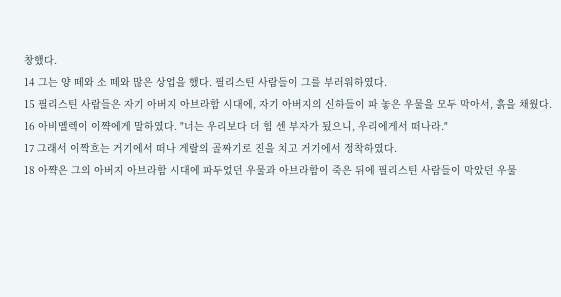창했다.
14 그는 양 떼와 소 떼와 많은 상업을 했다. 필리스틴 사람들이 그를 부러워하였다.
15 필리스틴 사람들은 자기 아버지 아브라함 시대에, 자기 아버지의 신하들이 파 놓은 우물을 모두 막아서, 흙을 채웠다.
16 아비멜렉이 이쨕에게 말하였다. "너는 우리보다 더 힘 센 부자가 됬으니, 우리에게서 떠나라."
17 그래서 이짝흐는 거기에서 떠나 게랄의 골짜기로 진을 치고 거기에서 정착하였다.
18 아쨕은 그의 아버지 아브라함 시대에 파두었던 우물과 아브라함이 죽은 뒤에 필리스틴 사람들이 막았던 우물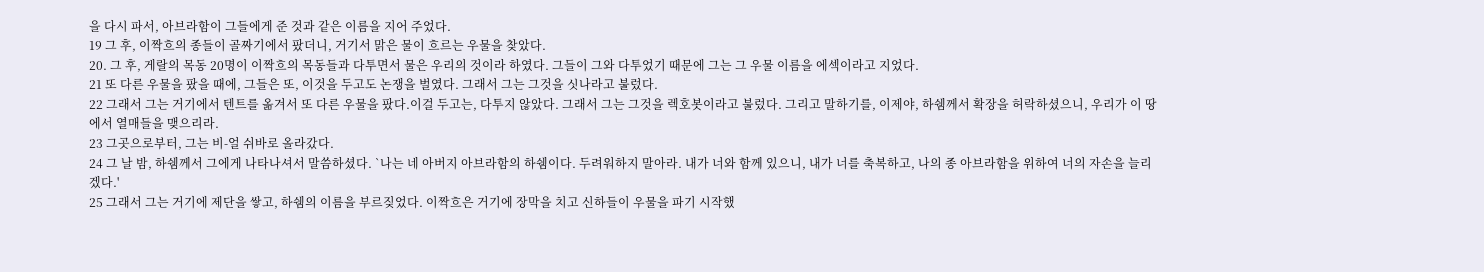을 다시 파서, 아브라함이 그들에게 준 것과 같은 이름을 지어 주었다.
19 그 후, 이짝흐의 종들이 골짜기에서 팠더니, 거기서 맑은 물이 흐르는 우물을 찾았다.
20. 그 후, 게랄의 목동 20명이 이짝흐의 목동들과 다투면서 물은 우리의 것이라 하였다. 그들이 그와 다투었기 때문에 그는 그 우물 이름을 에섹이라고 지었다.
21 또 다른 우물을 팠을 때에, 그들은 또, 이것을 두고도 논쟁을 벌였다. 그래서 그는 그것을 싯나라고 불렀다.
22 그래서 그는 거기에서 텐트를 옮겨서 또 다른 우물을 팠다.이걸 두고는, 다투지 않았다. 그래서 그는 그것을 렉호봇이라고 불렀다. 그리고 말하기를, 이제야, 하쉠께서 확장을 허락하셨으니, 우리가 이 땅에서 열매들을 맺으리라.
23 그곳으로부터, 그는 비-얼 쉬바로 올라갔다.
24 그 날 밤, 하쉠께서 그에게 나타나셔서 말씀하셨다. `나는 네 아버지 아브라함의 하쉠이다. 두려워하지 말아라. 내가 너와 함께 있으니, 내가 너를 축복하고, 나의 종 아브라함을 위하여 너의 자손을 늘리겠다.'
25 그래서 그는 거기에 제단을 쌓고, 하쉠의 이름을 부르짖었다. 이짝흐은 거기에 장막을 치고 신하들이 우물을 파기 시작했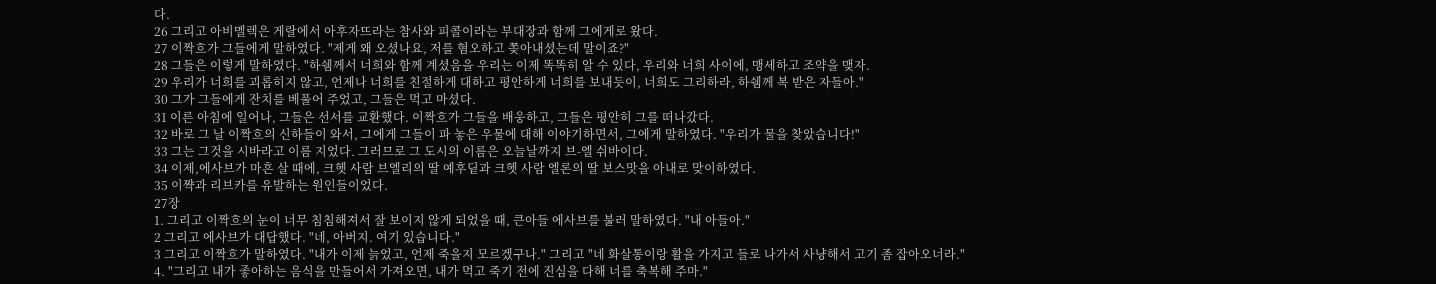다.
26 그리고 아비멜렉은 게랄에서 아후자뜨라는 참사와 피콜이라는 부대장과 함께 그에게로 왔다.
27 이짝흐가 그들에게 말하였다. "제게 왜 오셨나요, 저를 혐오하고 쫒아내셨는데 말이죠?"
28 그들은 이렇게 말하였다. "하쉠께서 너희와 함께 계셨음을 우리는 이제 똑똑히 알 수 있다, 우리와 너희 사이에, 맹세하고 조약을 맺자.
29 우리가 너희를 괴롭히지 않고, 언제나 너희를 친절하게 대하고 평안하게 너희를 보내듯이, 너희도 그리하라, 하쉠께 복 받은 자들아."
30 그가 그들에게 잔치를 베풀어 주었고, 그들은 먹고 마셨다.
31 이른 아침에 일어나, 그들은 선서를 교환했다. 이짝흐가 그들을 배웅하고, 그들은 평안히 그를 떠나갔다.
32 바로 그 날 이짝흐의 신하들이 와서, 그에게 그들이 파 놓은 우물에 대해 이야기하면서, 그에게 말하였다. "우리가 물을 찾았습니다!"
33 그는 그것을 시바라고 이름 지었다. 그러므로 그 도시의 이름은 오늘날까지 브-엘 쉬바이다.
34 이제,에사브가 마흔 살 때에, 크헷 사람 브엘리의 딸 예후딭과 크헷 사람 엘론의 딸 보스맛을 아내로 맞이하였다.
35 이쨕과 리브카를 유발하는 원인들이었다.
27장
1. 그리고 이짝흐의 눈이 너무 침침해져서 잘 보이지 않게 되었을 때, 큰아들 에사브를 불러 말하였다. "내 아들아."
2 그리고 에사브가 대답했다. "네, 아버지. 여기 있습니다."
3 그리고 이짝흐가 말하였다. "내가 이제 늙었고, 언제 죽을지 모르겠구나." 그리고 "네 화살통이랑 활을 가지고 들로 나가서 사냥해서 고기 좀 잡아오너라."
4. "그리고 내가 좋아하는 음식을 만들어서 가져오면, 내가 먹고 죽기 전에 진심을 다해 너를 축복해 주마."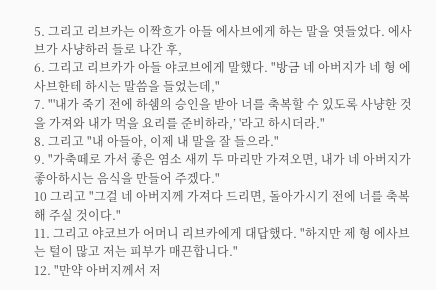5. 그리고 리브카는 이짝흐가 아들 에사브에게 하는 말을 엿들었다. 에사브가 사냥하러 들로 나간 후,
6. 그리고 리브카가 아들 야코브에게 말했다. "방금 네 아버지가 네 형 에사브한테 하시는 말씀을 들었는데,"
7. "'내가 죽기 전에 하쉠의 승인을 받아 너를 축복할 수 있도록 사냥한 것을 가져와 내가 먹을 요리를 준비하라,’ '라고 하시더라."
8. 그리고 "내 아들아, 이제 내 말을 잘 들으라."
9. "가축떼로 가서 좋은 염소 새끼 두 마리만 가져오면, 내가 네 아버지가 좋아하시는 음식을 만들어 주겠다."
10 그리고 "그걸 네 아버지께 가져다 드리면, 돌아가시기 전에 너를 축복해 주실 것이다."
11. 그리고 야코브가 어머니 리브카에게 대답했다. "하지만 제 형 에사브는 털이 많고 저는 피부가 매끈합니다."
12. "만약 아버지께서 저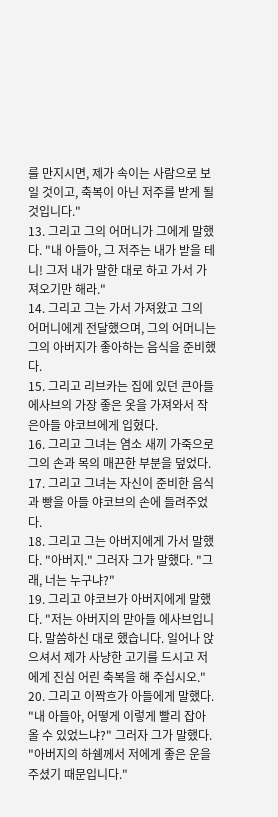를 만지시면, 제가 속이는 사람으로 보일 것이고, 축복이 아닌 저주를 받게 될 것입니다."
13. 그리고 그의 어머니가 그에게 말했다. "내 아들아, 그 저주는 내가 받을 테니! 그저 내가 말한 대로 하고 가서 가져오기만 해라."
14. 그리고 그는 가서 가져왔고 그의 어머니에게 전달했으며, 그의 어머니는 그의 아버지가 좋아하는 음식을 준비했다.
15. 그리고 리브카는 집에 있던 큰아들 에사브의 가장 좋은 옷을 가져와서 작은아들 야코브에게 입혔다.
16. 그리고 그녀는 염소 새끼 가죽으로 그의 손과 목의 매끈한 부분을 덮었다.
17. 그리고 그녀는 자신이 준비한 음식과 빵을 아들 야코브의 손에 들려주었다.
18. 그리고 그는 아버지에게 가서 말했다. "아버지." 그러자 그가 말했다. "그래, 너는 누구냐?"
19. 그리고 야코브가 아버지에게 말했다. "저는 아버지의 맏아들 에사브입니다. 말씀하신 대로 했습니다. 일어나 앉으셔서 제가 사냥한 고기를 드시고 저에게 진심 어린 축복을 해 주십시오."
20. 그리고 이짝흐가 아들에게 말했다. "내 아들아, 어떻게 이렇게 빨리 잡아올 수 있었느냐?" 그러자 그가 말했다. "아버지의 하쉠께서 저에게 좋은 운을 주셨기 때문입니다."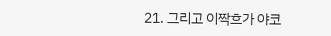21. 그리고 이짝흐가 야코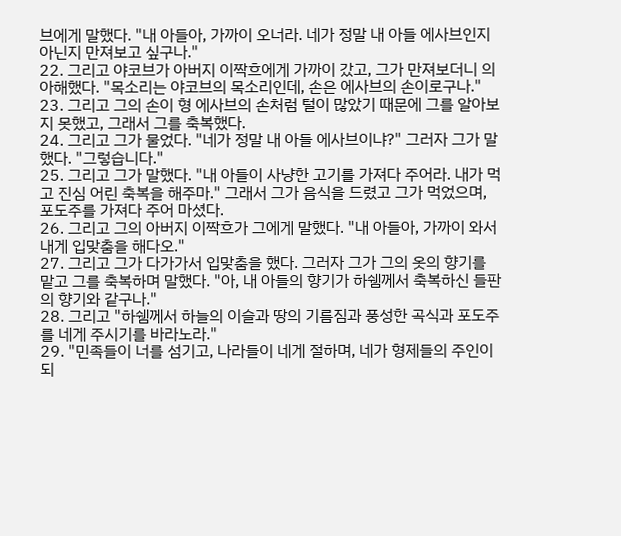브에게 말했다. "내 아들아, 가까이 오너라. 네가 정말 내 아들 에사브인지 아닌지 만져보고 싶구나."
22. 그리고 야코브가 아버지 이짝흐에게 가까이 갔고, 그가 만져보더니 의아해했다. "목소리는 야코브의 목소리인데, 손은 에사브의 손이로구나."
23. 그리고 그의 손이 형 에사브의 손처럼 털이 많았기 때문에 그를 알아보지 못했고, 그래서 그를 축복했다.
24. 그리고 그가 물었다. "네가 정말 내 아들 에사브이냐?" 그러자 그가 말했다. "그렇습니다."
25. 그리고 그가 말했다. "내 아들이 사냥한 고기를 가져다 주어라. 내가 먹고 진심 어린 축복을 해주마." 그래서 그가 음식을 드렸고 그가 먹었으며, 포도주를 가져다 주어 마셨다.
26. 그리고 그의 아버지 이짝흐가 그에게 말했다. "내 아들아, 가까이 와서 내게 입맞춤을 해다오."
27. 그리고 그가 다가가서 입맞춤을 했다. 그러자 그가 그의 옷의 향기를 맡고 그를 축복하며 말했다. "아, 내 아들의 향기가 하쉠께서 축복하신 들판의 향기와 같구나."
28. 그리고 "하쉠께서 하늘의 이슬과 땅의 기름짐과 풍성한 곡식과 포도주를 네게 주시기를 바라노라."
29. "민족들이 너를 섬기고, 나라들이 네게 절하며, 네가 형제들의 주인이 되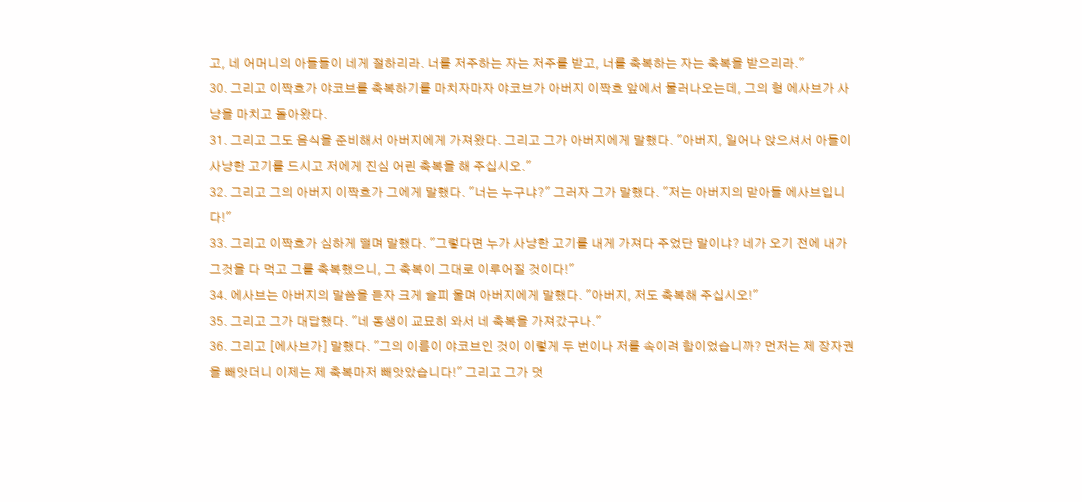고, 네 어머니의 아들들이 네게 절하리라. 너를 저주하는 자는 저주를 받고, 너를 축복하는 자는 축복을 받으리라."
30. 그리고 이짝흐가 야코브를 축복하기를 마치자마자 야코브가 아버지 이짝흐 앞에서 물러나오는데, 그의 형 에사브가 사냥을 마치고 돌아왔다.
31. 그리고 그도 음식을 준비해서 아버지에게 가져왔다. 그리고 그가 아버지에게 말했다. "아버지, 일어나 앉으셔서 아들이 사냥한 고기를 드시고 저에게 진심 어린 축복을 해 주십시오."
32. 그리고 그의 아버지 이짝흐가 그에게 말했다. "너는 누구냐?" 그러자 그가 말했다. "저는 아버지의 맏아들 에사브입니다!"
33. 그리고 이짝흐가 심하게 떨며 말했다. "그렇다면 누가 사냥한 고기를 내게 가져다 주었단 말이냐? 네가 오기 전에 내가 그것을 다 먹고 그를 축복했으니, 그 축복이 그대로 이루어질 것이다!"
34. 에사브는 아버지의 말씀을 듣자 크게 슬피 울며 아버지에게 말했다. "아버지, 저도 축복해 주십시오!"
35. 그리고 그가 대답했다. "네 동생이 교묘히 와서 네 축복을 가져갔구나."
36. 그리고 [에사브가] 말했다. "그의 이름이 야코브인 것이 이렇게 두 번이나 저를 속이려 함이었습니까? 먼저는 제 장자권을 빼앗더니 이제는 제 축복마저 빼앗았습니다!" 그리고 그가 덧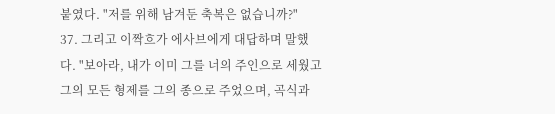붙였다. "저를 위해 남겨둔 축복은 없습니까?"
37. 그리고 이짝흐가 에사브에게 대답하며 말했다. "보아라, 내가 이미 그를 너의 주인으로 세웠고 그의 모든 형제를 그의 종으로 주었으며, 곡식과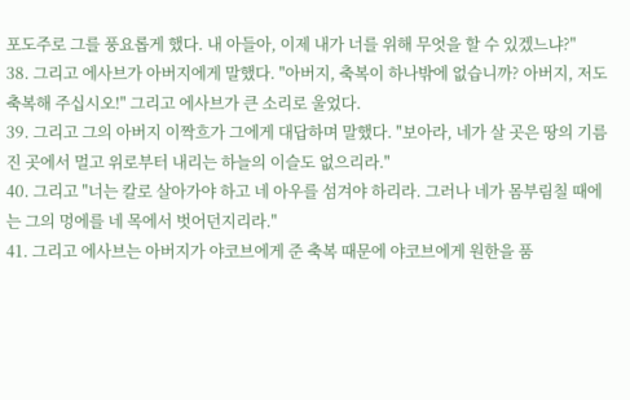포도주로 그를 풍요롭게 했다. 내 아들아, 이제 내가 너를 위해 무엇을 할 수 있겠느냐?"
38. 그리고 에사브가 아버지에게 말했다. "아버지, 축복이 하나밖에 없습니까? 아버지, 저도 축복해 주십시오!" 그리고 에사브가 큰 소리로 울었다.
39. 그리고 그의 아버지 이짝흐가 그에게 대답하며 말했다. "보아라, 네가 살 곳은 땅의 기름진 곳에서 멀고 위로부터 내리는 하늘의 이슬도 없으리라."
40. 그리고 "너는 칼로 살아가야 하고 네 아우를 섬겨야 하리라. 그러나 네가 몸부림칠 때에는 그의 멍에를 네 목에서 벗어던지리라."
41. 그리고 에사브는 아버지가 야코브에게 준 축복 때문에 야코브에게 원한을 품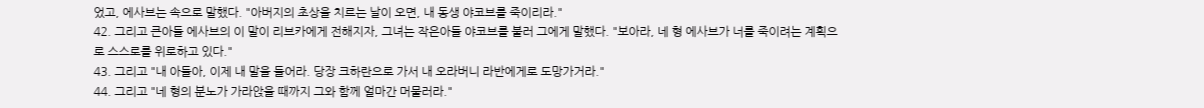었고, 에사브는 속으로 말했다. "아버지의 초상을 치르는 날이 오면, 내 동생 야코브를 죽이리라."
42. 그리고 큰아들 에사브의 이 말이 리브카에게 전해지자, 그녀는 작은아들 야코브를 불러 그에게 말했다. "보아라, 네 형 에사브가 너를 죽이려는 계획으로 스스로를 위로하고 있다."
43. 그리고 "내 아들아, 이제 내 말을 들어라. 당장 크하란으로 가서 내 오라버니 라반에게로 도망가거라."
44. 그리고 "네 형의 분노가 가라앉을 때까지 그와 함께 얼마간 머물러라."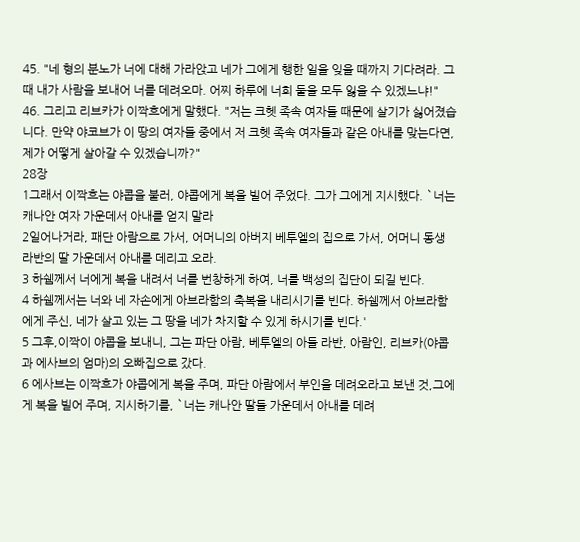45. "네 형의 분노가 너에 대해 가라앉고 네가 그에게 행한 일을 잊을 때까지 기다려라. 그때 내가 사람을 보내어 너를 데려오마. 어찌 하루에 너희 둘을 모두 잃을 수 있겠느냐!"
46. 그리고 리브카가 이짝흐에게 말했다. "저는 크헷 족속 여자들 때문에 살기가 싫어졌습니다. 만약 야코브가 이 땅의 여자들 중에서 저 크헷 족속 여자들과 같은 아내를 맞는다면, 제가 어떻게 살아갈 수 있겠습니까?"
28장
1그래서 이짝흐는 야콥을 불러, 야콥에게 복을 빌어 주었다. 그가 그에게 지시했다. `너는 캐나안 여자 가운데서 아내를 얻지 말라
2일어나거라, 패단 아람으로 가서, 어머니의 아버지 베투엘의 집으로 가서, 어머니 동생 라반의 딸 가운데서 아내를 데리고 오라.
3 하쉠께서 너에게 복을 내려서 너를 번창하게 하여, 너를 백성의 집단이 되길 빈다.
4 하쉠께서는 너와 네 자손에게 아브라함의 축복을 내리시기를 빈다. 하쉠께서 아브라함에게 주신, 네가 살고 있는 그 땅을 네가 차지할 수 있게 하시기를 빈다.'
5 그후,이짝이 야콥을 보내니, 그는 파단 아람, 베투엘의 아들 라반, 아람인, 리브카(야콥과 에사브의 엄마)의 오빠집으로 갔다.
6 에사브는 이짝흐가 야콥에게 복을 주며, 파단 아람에서 부인을 데려오라고 보낸 것,그에게 복을 빌어 주며, 지시하기를, `너는 캐나안 딸들 가운데서 아내를 데려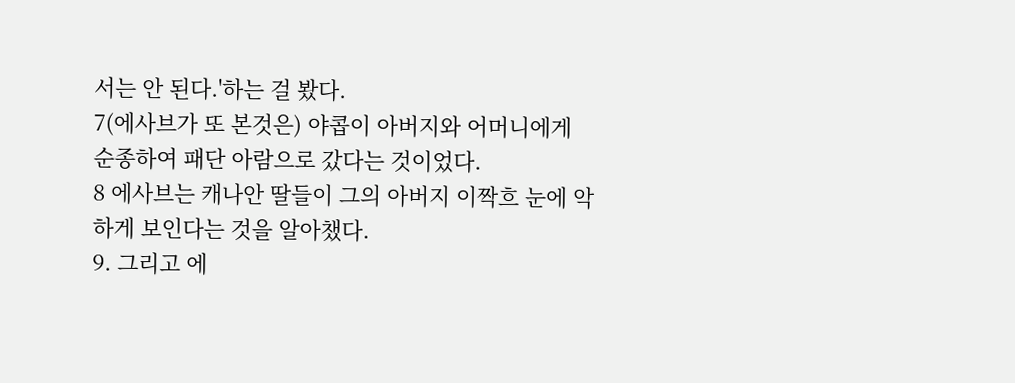서는 안 된다.'하는 걸 봤다.
7(에사브가 또 본것은) 야콥이 아버지와 어머니에게 순종하여 패단 아람으로 갔다는 것이었다.
8 에사브는 캐나안 딸들이 그의 아버지 이짝흐 눈에 악하게 보인다는 것을 알아챘다.
9. 그리고 에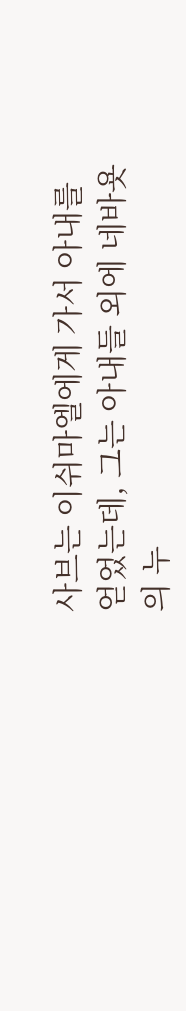사브는 이쉬마엘에게 가서 아내를 얻었는데, 그는 아내들 외에 네바욧의 누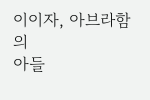이이자, 아브라함의
아들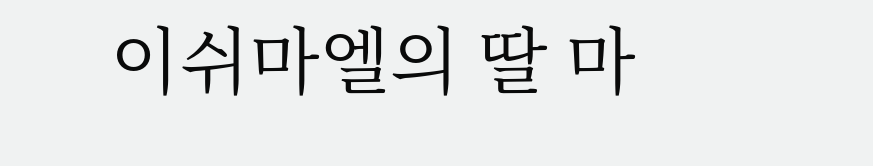이쉬마엘의 딸 마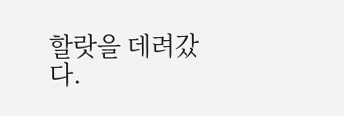할랏을 데려갔다.